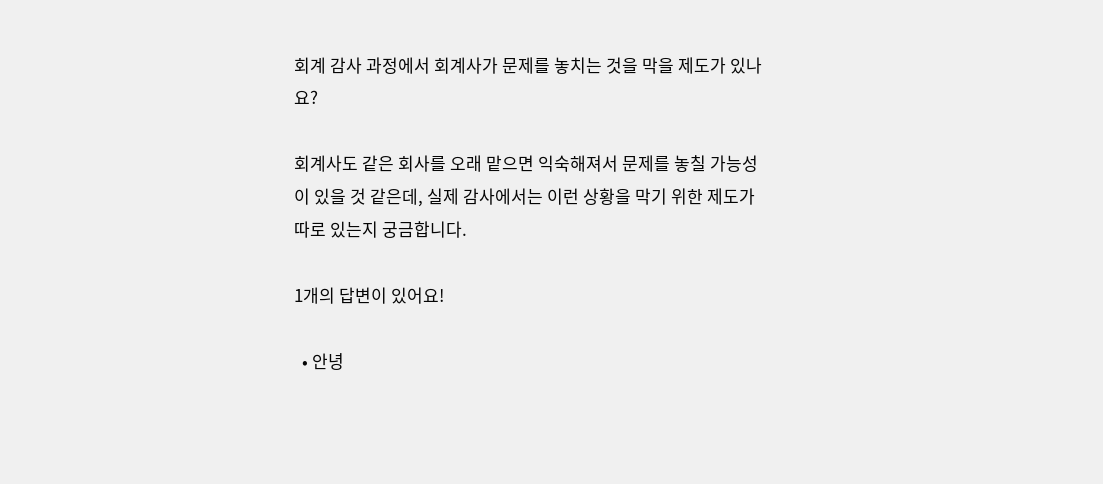회계 감사 과정에서 회계사가 문제를 놓치는 것을 막을 제도가 있나요?

회계사도 같은 회사를 오래 맡으면 익숙해져서 문제를 놓칠 가능성이 있을 것 같은데, 실제 감사에서는 이런 상황을 막기 위한 제도가 따로 있는지 궁금합니다.

1개의 답변이 있어요!

  • 안녕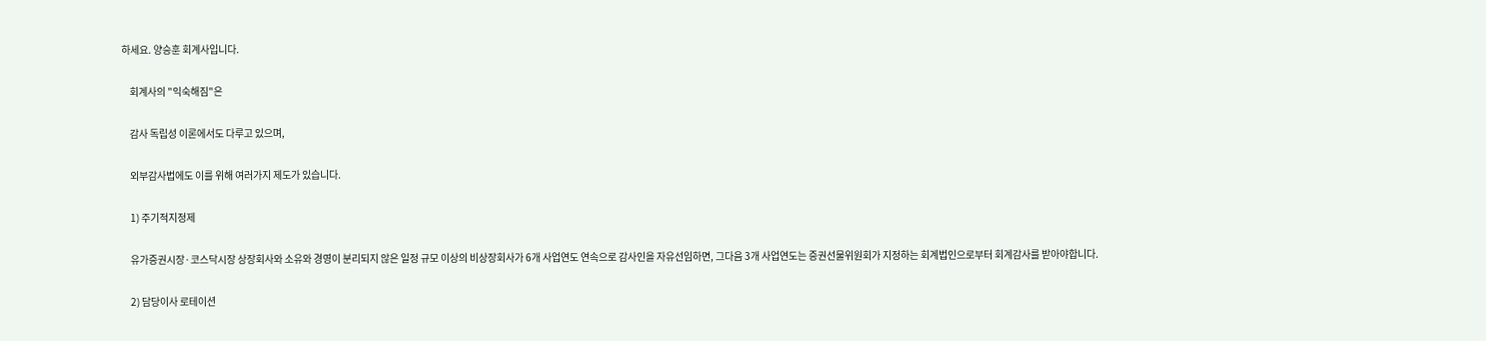하세요. 양승훈 회계사입니다.

    회계사의 "익숙해짐"은

    감사 독립성 이론에서도 다루고 있으며,

    외부감사법에도 이를 위해 여러가지 제도가 있습니다.

    1) 주기적지정제

    유가증권시장·코스닥시장 상장회사와 소유와 경영이 분리되지 않은 일정 규모 이상의 비상장회사가 6개 사업연도 연속으로 감사인을 자유선임하면, 그다음 3개 사업연도는 증권선물위원회가 지정하는 회계법인으로부터 회계감사를 받아야합니다.

    2) 담당이사 로테이션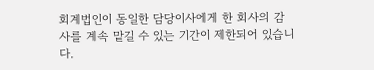회계법인이 동일한 담당이사에게 한 회사의 감사를 계속 맡길 수 있는 기간이 제한되어 있습니다.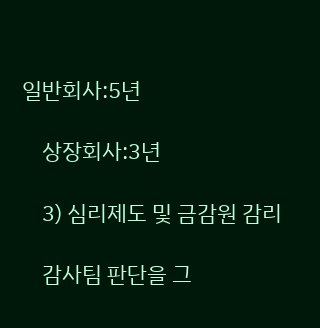일반회사:5년

    상장회사:3년

    3) 심리제도 및 금감원 감리

    감사팀 판단을 그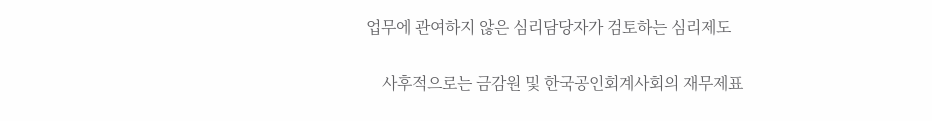업무에 관여하지 않은 심리담당자가 검토하는 심리제도

    사후적으로는 금감원 및 한국공인회계사회의 재무제표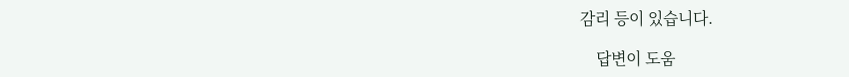감리 등이 있습니다.

    답변이 도움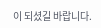이 되셨길 바랍니다.